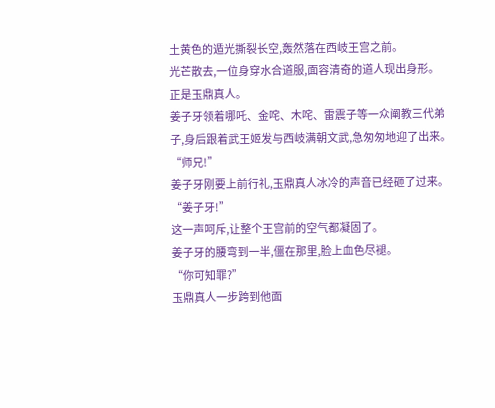土黄色的遁光撕裂长空,轰然落在西岐王宫之前。
光芒散去,一位身穿水合道服,面容清奇的道人现出身形。
正是玉鼎真人。
姜子牙领着哪吒、金咤、木咤、雷震子等一众阐教三代弟子,身后跟着武王姬发与西岐满朝文武,急匆匆地迎了出来。
“师兄!”
姜子牙刚要上前行礼,玉鼎真人冰冷的声音已经砸了过来。
“姜子牙!”
这一声呵斥,让整个王宫前的空气都凝固了。
姜子牙的腰弯到一半,僵在那里,脸上血色尽褪。
“你可知罪?”
玉鼎真人一步跨到他面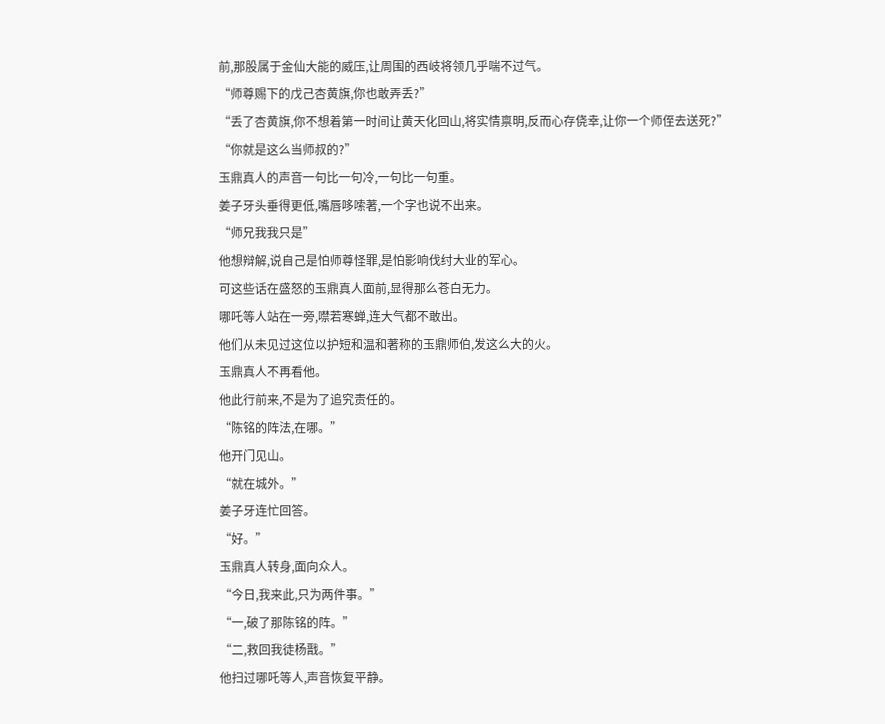前,那股属于金仙大能的威压,让周围的西岐将领几乎喘不过气。
“师尊赐下的戊己杏黄旗,你也敢弄丢?”
“丢了杏黄旗,你不想着第一时间让黄天化回山,将实情禀明,反而心存侥幸,让你一个师侄去送死?”
“你就是这么当师叔的?”
玉鼎真人的声音一句比一句冷,一句比一句重。
姜子牙头垂得更低,嘴唇哆嗦著,一个字也说不出来。
“师兄我我只是”
他想辩解,说自己是怕师尊怪罪,是怕影响伐纣大业的军心。
可这些话在盛怒的玉鼎真人面前,显得那么苍白无力。
哪吒等人站在一旁,噤若寒蝉,连大气都不敢出。
他们从未见过这位以护短和温和著称的玉鼎师伯,发这么大的火。
玉鼎真人不再看他。
他此行前来,不是为了追究责任的。
“陈铭的阵法,在哪。”
他开门见山。
“就在城外。”
姜子牙连忙回答。
“好。”
玉鼎真人转身,面向众人。
“今日,我来此,只为两件事。”
“一,破了那陈铭的阵。”
“二,救回我徒杨戬。”
他扫过哪吒等人,声音恢复平静。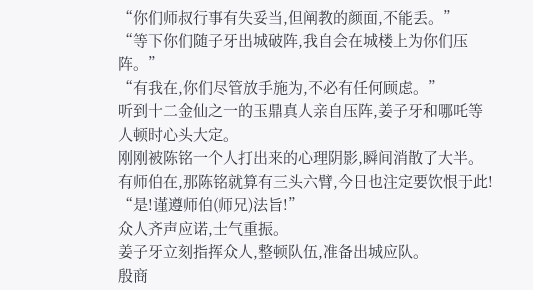“你们师叔行事有失妥当,但阐教的颜面,不能丢。”
“等下你们随子牙出城破阵,我自会在城楼上为你们压阵。”
“有我在,你们尽管放手施为,不必有任何顾虑。”
听到十二金仙之一的玉鼎真人亲自压阵,姜子牙和哪吒等人顿时心头大定。
刚刚被陈铭一个人打出来的心理阴影,瞬间消散了大半。
有师伯在,那陈铭就算有三头六臂,今日也注定要饮恨于此!
“是!谨遵师伯(师兄)法旨!”
众人齐声应诺,士气重振。
姜子牙立刻指挥众人,整顿队伍,准备出城应队。
殷商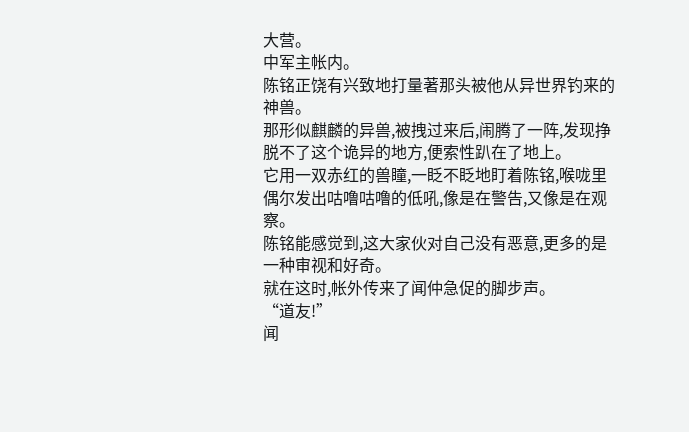大营。
中军主帐内。
陈铭正饶有兴致地打量著那头被他从异世界钓来的神兽。
那形似麒麟的异兽,被拽过来后,闹腾了一阵,发现挣脱不了这个诡异的地方,便索性趴在了地上。
它用一双赤红的兽瞳,一眨不眨地盯着陈铭,喉咙里偶尔发出咕噜咕噜的低吼,像是在警告,又像是在观察。
陈铭能感觉到,这大家伙对自己没有恶意,更多的是一种审视和好奇。
就在这时,帐外传来了闻仲急促的脚步声。
“道友!”
闻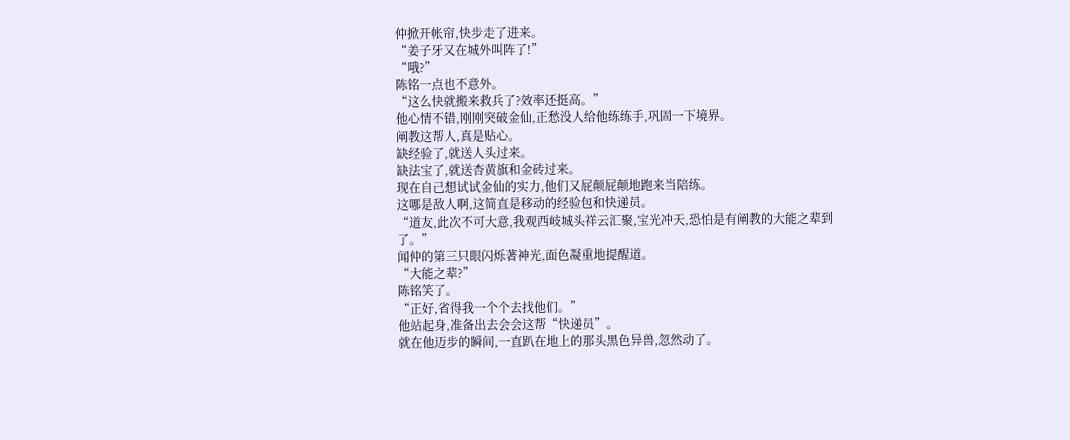仲掀开帐帘,快步走了进来。
“姜子牙又在城外叫阵了!”
“哦?”
陈铭一点也不意外。
“这么快就搬来救兵了?效率还挺高。”
他心情不错,刚刚突破金仙,正愁没人给他练练手,巩固一下境界。
阐教这帮人,真是贴心。
缺经验了,就送人头过来。
缺法宝了,就送杏黄旗和金砖过来。
现在自己想试试金仙的实力,他们又屁颠屁颠地跑来当陪练。
这哪是敌人啊,这简直是移动的经验包和快递员。
“道友,此次不可大意,我观西岐城头祥云汇聚,宝光冲天,恐怕是有阐教的大能之辈到了。”
闻仲的第三只眼闪烁著神光,面色凝重地提醒道。
“大能之辈?”
陈铭笑了。
“正好,省得我一个个去找他们。”
他站起身,准备出去会会这帮“快递员”。
就在他迈步的瞬间,一直趴在地上的那头黑色异兽,忽然动了。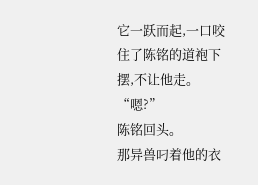它一跃而起,一口咬住了陈铭的道袍下摆,不让他走。
“嗯?”
陈铭回头。
那异兽叼着他的衣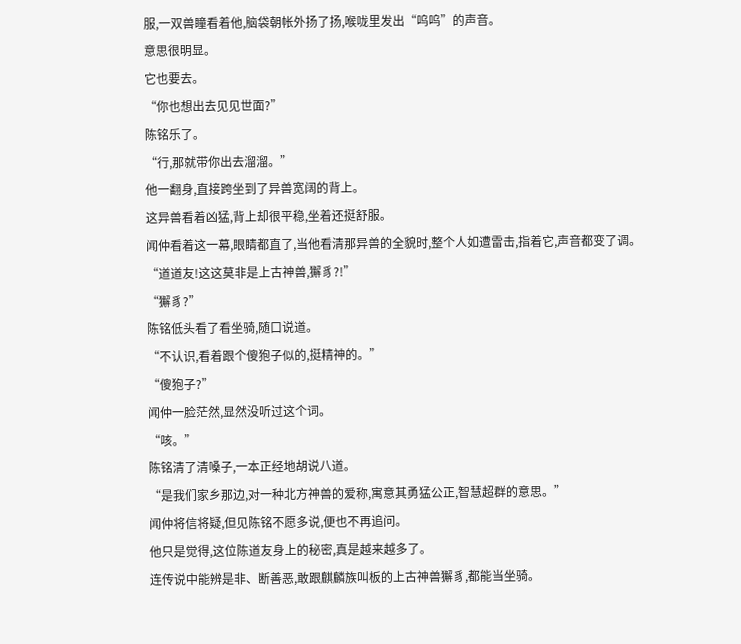服,一双兽瞳看着他,脑袋朝帐外扬了扬,喉咙里发出“呜呜”的声音。
意思很明显。
它也要去。
“你也想出去见见世面?”
陈铭乐了。
“行,那就带你出去溜溜。”
他一翻身,直接跨坐到了异兽宽阔的背上。
这异兽看着凶猛,背上却很平稳,坐着还挺舒服。
闻仲看着这一幕,眼睛都直了,当他看清那异兽的全貌时,整个人如遭雷击,指着它,声音都变了调。
“道道友!这这莫非是上古神兽,獬豸?!”
“獬豸?”
陈铭低头看了看坐骑,随口说道。
“不认识,看着跟个傻狍子似的,挺精神的。”
“傻狍子?”
闻仲一脸茫然,显然没听过这个词。
“咳。”
陈铭清了清嗓子,一本正经地胡说八道。
“是我们家乡那边,对一种北方神兽的爱称,寓意其勇猛公正,智慧超群的意思。”
闻仲将信将疑,但见陈铭不愿多说,便也不再追问。
他只是觉得,这位陈道友身上的秘密,真是越来越多了。
连传说中能辨是非、断善恶,敢跟麒麟族叫板的上古神兽獬豸,都能当坐骑。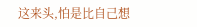这来头,怕是比自己想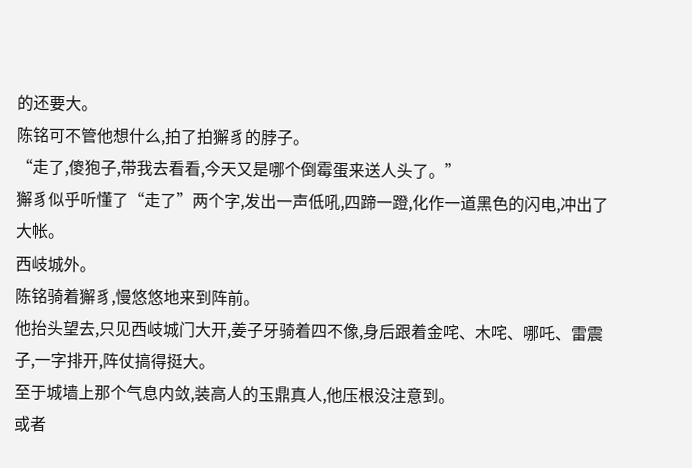的还要大。
陈铭可不管他想什么,拍了拍獬豸的脖子。
“走了,傻狍子,带我去看看,今天又是哪个倒霉蛋来送人头了。”
獬豸似乎听懂了“走了”两个字,发出一声低吼,四蹄一蹬,化作一道黑色的闪电,冲出了大帐。
西岐城外。
陈铭骑着獬豸,慢悠悠地来到阵前。
他抬头望去,只见西岐城门大开,姜子牙骑着四不像,身后跟着金咤、木咤、哪吒、雷震子,一字排开,阵仗搞得挺大。
至于城墙上那个气息内敛,装高人的玉鼎真人,他压根没注意到。
或者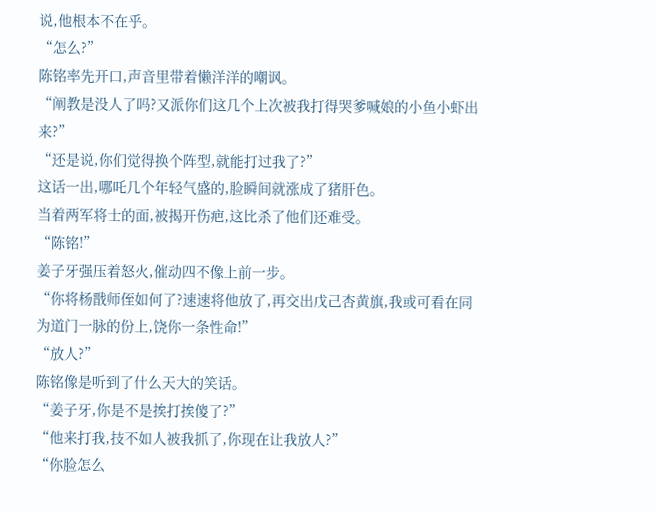说,他根本不在乎。
“怎么?”
陈铭率先开口,声音里带着懒洋洋的嘲讽。
“阐教是没人了吗?又派你们这几个上次被我打得哭爹喊娘的小鱼小虾出来?”
“还是说,你们觉得换个阵型,就能打过我了?”
这话一出,哪吒几个年轻气盛的,脸瞬间就涨成了猪肝色。
当着两军将士的面,被揭开伤疤,这比杀了他们还难受。
“陈铭!”
姜子牙强压着怒火,催动四不像上前一步。
“你将杨戬师侄如何了?速速将他放了,再交出戊己杏黄旗,我或可看在同为道门一脉的份上,饶你一条性命!”
“放人?”
陈铭像是听到了什么天大的笑话。
“姜子牙,你是不是挨打挨傻了?”
“他来打我,技不如人被我抓了,你现在让我放人?”
“你脸怎么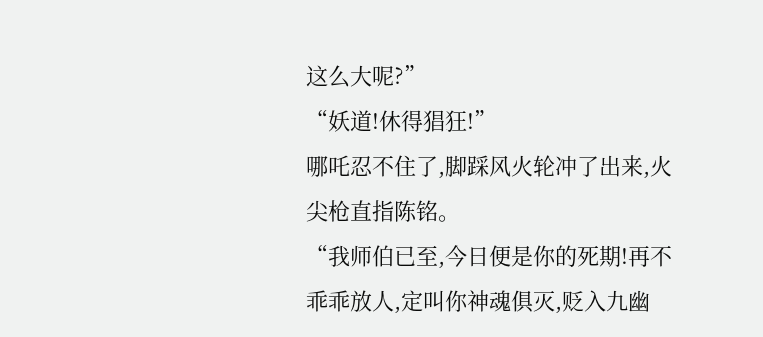这么大呢?”
“妖道!休得猖狂!”
哪吒忍不住了,脚踩风火轮冲了出来,火尖枪直指陈铭。
“我师伯已至,今日便是你的死期!再不乖乖放人,定叫你神魂俱灭,贬入九幽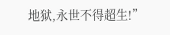地狱,永世不得超生!”